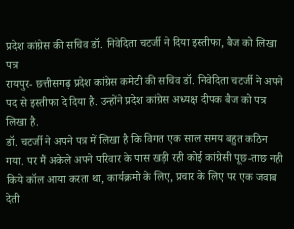प्रदेश कांग्रेस की सचिव डॉ. निवेदिता चटर्जी ने दिया इस्तीफा, बैज को लिखा पत्र
रायपुर- छत्तीसगढ़ प्रदेश कांग्रेस कमेटी की सचिव डॉ. निवेदिता चटर्जी ने अपने पद से इस्तीफा दे दिया है. उन्होंने प्रदेश कांग्रेस अध्यक्ष दीपक बैज को पत्र लिखा है.
डॉ. चटर्जी ने अपने पत्र में लिखा है कि विगत एक साल समय बहुत कठिन गया. पर मैं अकेले अपने परिवार के पास खड़ी रही कोई कांग्रेसी पूछ-ताछ नही किये कॉल आया करता था, कार्यक्रमो के लिए, प्रचार के लिए पर एक जवाब देती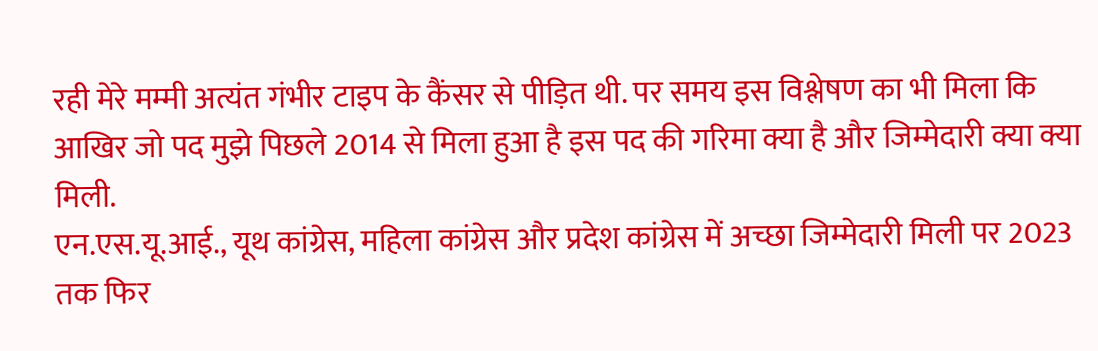रही मेरे मम्मी अत्यंत गंभीर टाइप के कैंसर से पीड़ित थी. पर समय इस विश्लेषण का भी मिला कि आखिर जो पद मुझे पिछले 2014 से मिला हुआ है इस पद की गरिमा क्या है और जिम्मेदारी क्या क्या मिली.
एन.एस.यू.आई., यूथ कांग्रेस, महिला कांग्रेस और प्रदेश कांग्रेस में अच्छा जिम्मेदारी मिली पर 2023 तक फिर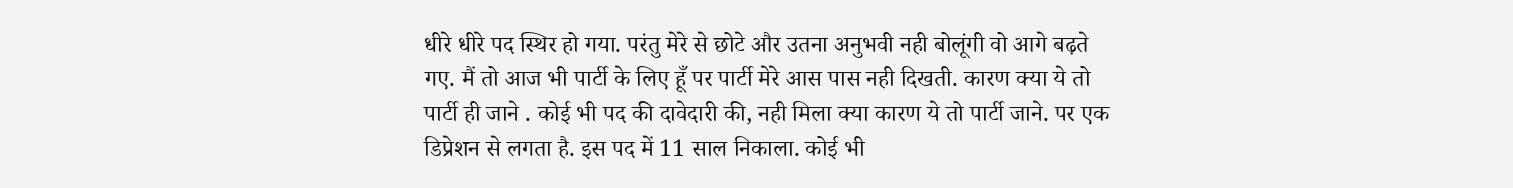धीरे धीरे पद स्थिर हो गया. परंतु मेरे से छोटे और उतना अनुभवी नही बोलूंगी वो आगे बढ़ते गए. मैं तो आज भी पार्टी के लिए हूँ पर पार्टी मेरे आस पास नही दिखती. कारण क्या ये तो पार्टी ही जाने . कोई भी पद की दावेदारी की, नही मिला क्या कारण ये तो पार्टी जाने. पर एक डिप्रेशन से लगता है. इस पद में 11 साल निकाला. कोई भी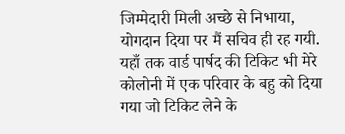जिम्मेदारी मिली अच्छे से निभाया, योगदान दिया पर मैं सचिव ही रह गयी.
यहाँ तक वार्ड पार्षद की टिकिट भी मेरे कोलोनी में एक परिवार के बहु को दिया गया जो टिकिट लेने के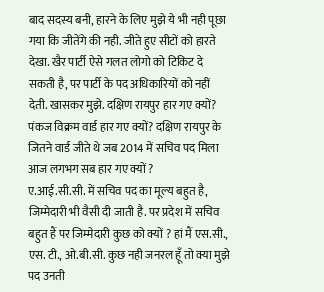बाद सदस्य बनी, हारने के लिए मुझे ये भी नही पूछा गया कि जीतेंगे की नही. जीते हुए सीटों को हारते देखा. खैर पार्टी ऐसे गलत लोगो को टिकिट दे सकती है, पर पार्टी के पद अधिकारियों को नहीं देती. खासकर मुझे. दक्षिण रायपुर हार गए क्यों? पंकज विक्रम वार्ड हार गए क्यों? दक्षिण रायपुर के जितने वार्ड जीते थे जब 2014 में सचिव पद मिला आज लगभग सब हार गए क्यों ?
ए.आई.सी.सी. में सचिव पद का मूल्य बहुत है, जिम्मेदारी भी वैसी दी जाती है. पर प्रदेश में सचिव बहुत हैं पर जिम्मेदारी कुछ को क्यों ? हां मैं एस.सी., एस. टी., ओ.बी.सी. कुछ नही जनरल हूँ तो क्या मुझे पद उनती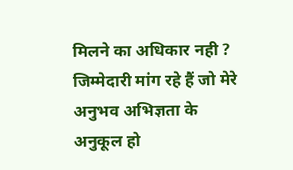मिलने का अधिकार नही ? जिम्मेदारी मांग रहे हैं जो मेरे अनुभव अभिज्ञता के अनुकूल हो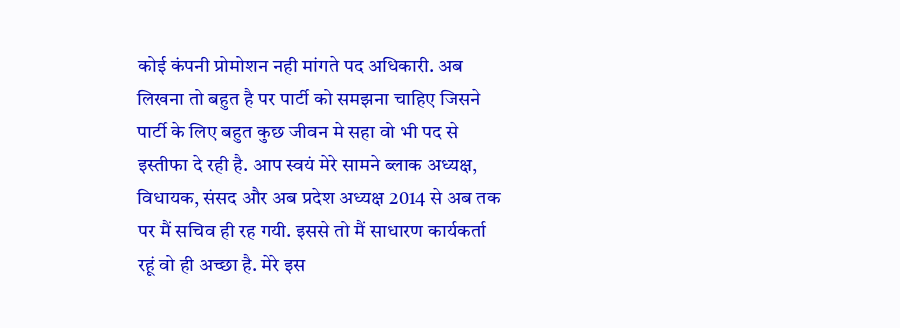कोई कंपनी प्रोमोशन नही मांगते पद अधिकारी. अब लिखना तो बहुत है पर पार्टी को समझना चाहिए जिसने पार्टी के लिए बहुत कुछ जीवन मे सहा वो भी पद से इस्तीफा दे रही है. आप स्वयं मेरे सामने ब्लाक अध्यक्ष, विधायक, संसद और अब प्रदेश अध्यक्ष 2014 से अब तक पर मैं सचिव ही रह गयी. इससे तो मैं साधारण कार्यकर्ता रहूं वो ही अच्छा है. मेरे इस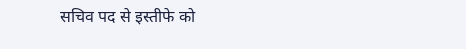सचिव पद से इस्तीफे को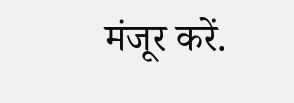मंजूर करें.